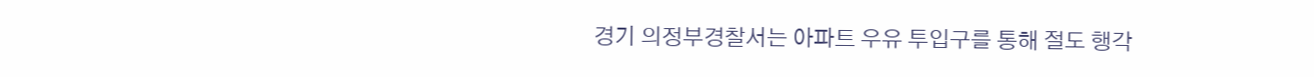경기 의정부경찰서는 아파트 우유 투입구를 통해 절도 행각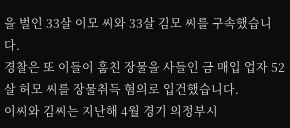을 벌인 33살 이모 씨와 33살 김모 씨를 구속했습니다.
경찰은 또 이들이 훔친 장물을 사들인 금 매입 업자 52살 허모 씨를 장물취득 혐의로 입건했습니다.
이씨와 김씨는 지난해 4월 경기 의정부시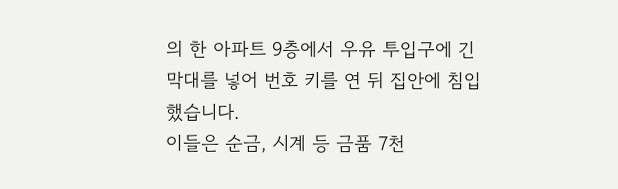의 한 아파트 9층에서 우유 투입구에 긴 막대를 넣어 번호 키를 연 뒤 집안에 침입했습니다.
이들은 순금, 시계 등 금품 7천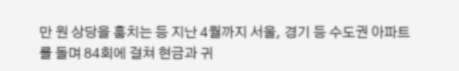만 원 상당을 훔치는 등 지난 4월까지 서울, 경기 등 수도권 아파트를 돌며 84회에 걸쳐 현금과 귀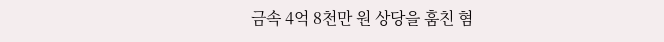금속 4억 8천만 원 상당을 훔친 혐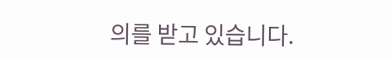의를 받고 있습니다.